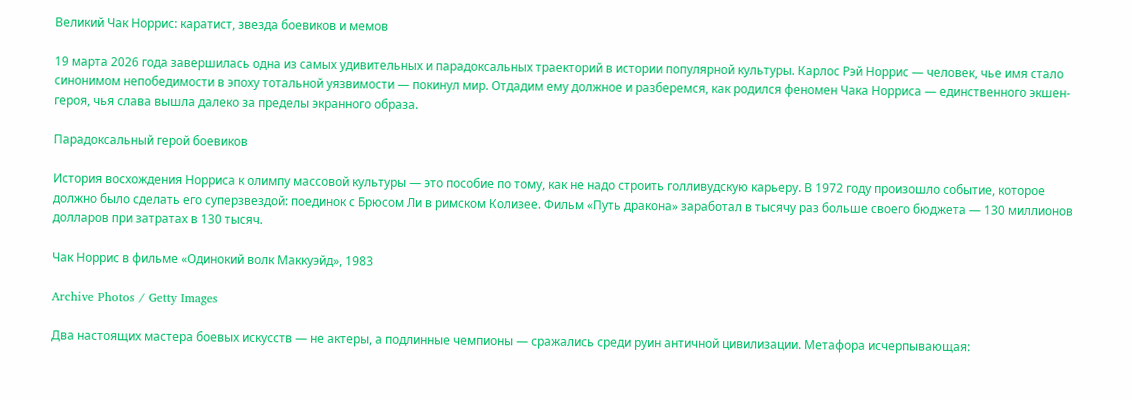Великий Чак Норрис: каратист, звезда боевиков и мемов

19 марта 2026 года завершилась одна из самых удивительных и парадоксальных траекторий в истории популярной культуры. Карлос Рэй Норрис — человек, чье имя стало синонимом непобедимости в эпоху тотальной уязвимости — покинул мир. Отдадим ему должное и разберемся, как родился феномен Чака Норриса — единственного экшен-героя, чья слава вышла далеко за пределы экранного образа.

Парадоксальный герой боевиков

История восхождения Норриса к олимпу массовой культуры — это пособие по тому, как не надо строить голливудскую карьеру. В 1972 году произошло событие, которое должно было сделать его суперзвездой: поединок с Брюсом Ли в римском Колизее. Фильм «Путь дракона» заработал в тысячу раз больше своего бюджета — 130 миллионов долларов при затратах в 130 тысяч.

Чак Норрис в фильме «Одинокий волк Маккуэйд», 1983

Archive Photos / Getty Images

Два настоящих мастера боевых искусств — не актеры, а подлинные чемпионы — сражались среди руин античной цивилизации. Метафора исчерпывающая: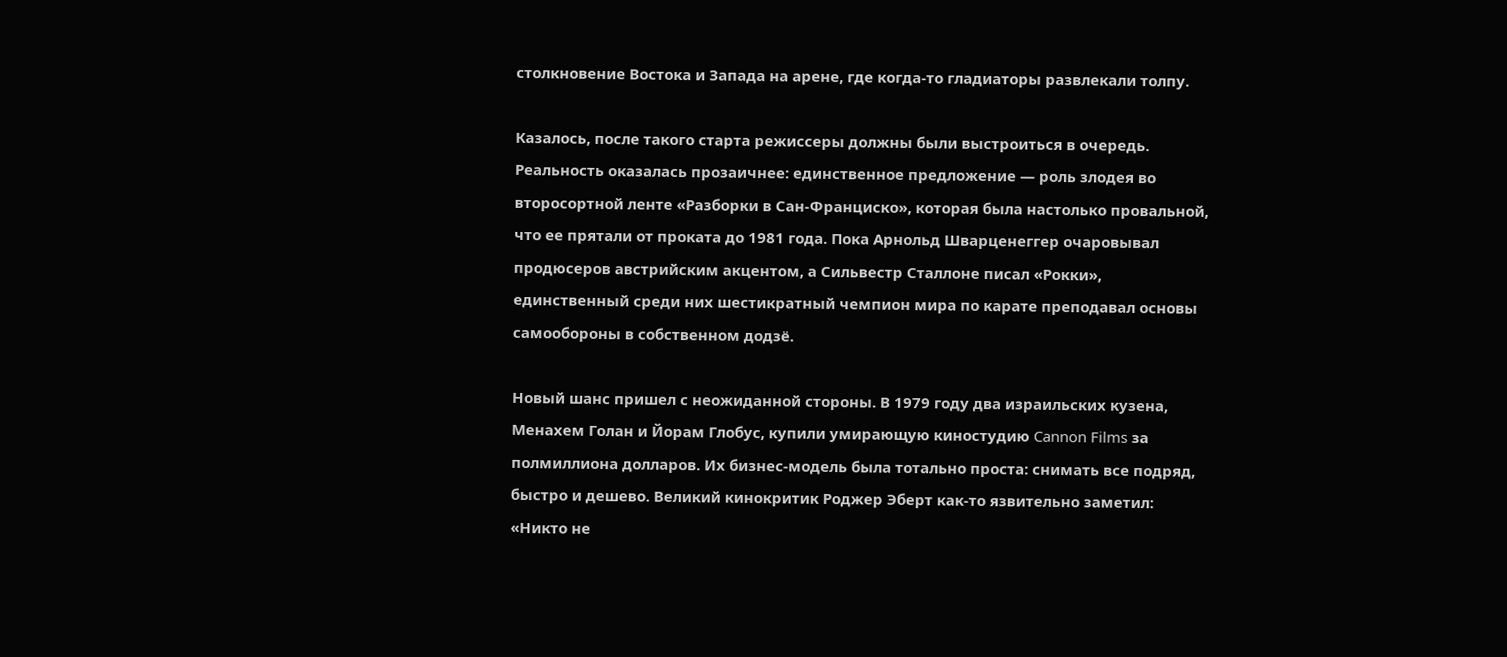столкновение Востока и Запада на арене, где когда-то гладиаторы развлекали толпу.

Казалось, после такого старта режиссеры должны были выстроиться в очередь. Реальность оказалась прозаичнее: единственное предложение — роль злодея во второсортной ленте «Разборки в Сан-Франциско», которая была настолько провальной, что ее прятали от проката до 1981 года. Пока Арнольд Шварценеггер очаровывал продюсеров австрийским акцентом, а Сильвестр Сталлоне писал «Рокки», единственный среди них шестикратный чемпион мира по карате преподавал основы самообороны в собственном додзё.

Новый шанс пришел с неожиданной стороны. В 1979 году два израильских кузена, Менахем Голан и Йорам Глобус, купили умирающую киностудию Cannon Films за полмиллиона долларов. Их бизнес-модель была тотально проста: снимать все подряд, быстро и дешево. Великий кинокритик Роджер Эберт как-то язвительно заметил: «Никто не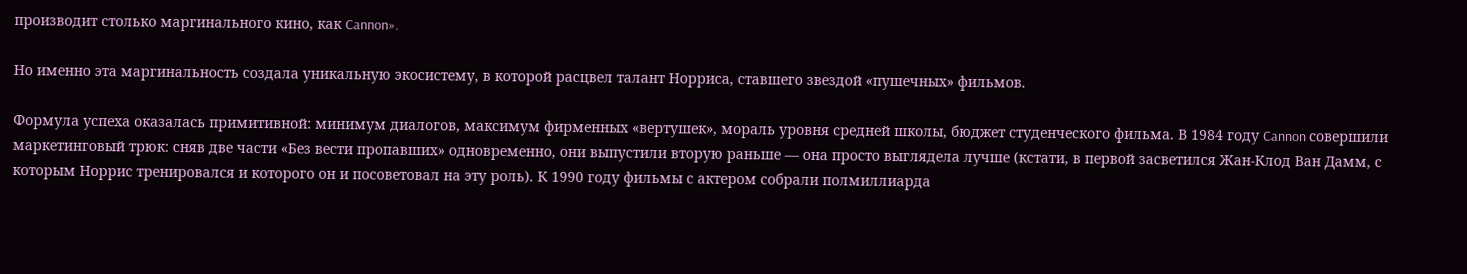производит столько маргинального кино, как Cannon».

Но именно эта маргинальность создала уникальную экосистему, в которой расцвел талант Норриса, ставшего звездой «пушечных» фильмов.

Формула успеха оказалась примитивной: минимум диалогов, максимум фирменных «вертушек», мораль уровня средней школы, бюджет студенческого фильма. В 1984 году Cannon совершили маркетинговый трюк: сняв две части «Без вести пропавших» одновременно, они выпустили вторую раньше — она просто выглядела лучше (кстати, в первой засветился Жан-Клод Ван Дамм, с которым Норрис тренировался и которого он и посоветовал на эту роль). К 1990 году фильмы с актером собрали полмиллиарда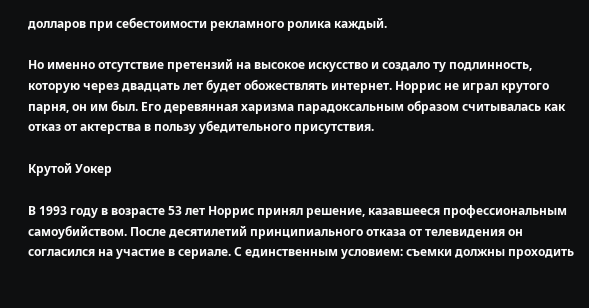долларов при себестоимости рекламного ролика каждый.

Но именно отсутствие претензий на высокое искусство и создало ту подлинность, которую через двадцать лет будет обожествлять интернет. Норрис не играл крутого парня, он им был. Его деревянная харизма парадоксальным образом считывалась как отказ от актерства в пользу убедительного присутствия.

Крутой Уокер

В 1993 году в возрасте 53 лет Норрис принял решение, казавшееся профессиональным самоубийством. После десятилетий принципиального отказа от телевидения он согласился на участие в сериале. С единственным условием: съемки должны проходить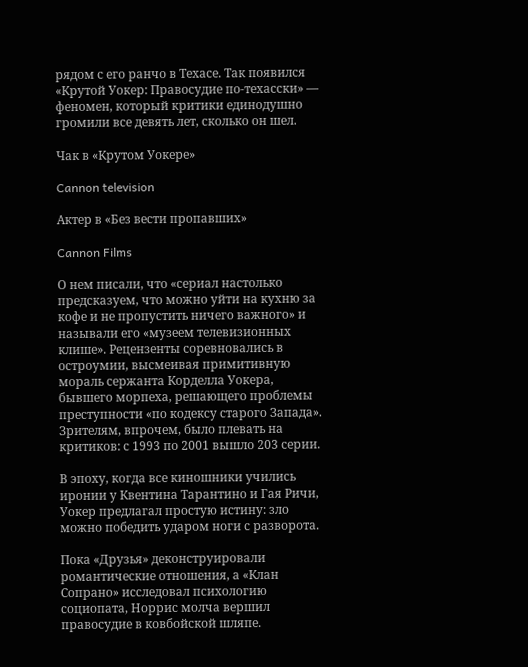рядом с его ранчо в Техасе. Так появился «Крутой Уокер: Правосудие по-техасски» — феномен, который критики единодушно громили все девять лет, сколько он шел.

Чак в «Крутом Уокере»

Cannon television

Актер в «Без вести пропавших»

Cannon Films

О нем писали, что «сериал настолько предсказуем, что можно уйти на кухню за кофе и не пропустить ничего важного» и называли его «музеем телевизионных клише». Рецензенты соревновались в остроумии, высмеивая примитивную мораль сержанта Корделла Уокера, бывшего морпеха, решающего проблемы преступности «по кодексу старого Запада». Зрителям, впрочем, было плевать на критиков: с 1993 по 2001 вышло 203 серии.

В эпоху, когда все киношники учились иронии у Квентина Тарантино и Гая Ричи, Уокер предлагал простую истину: зло можно победить ударом ноги с разворота.

Пока «Друзья» деконструировали романтические отношения, а «Клан Сопрано» исследовал психологию социопата, Норрис молча вершил правосудие в ковбойской шляпе.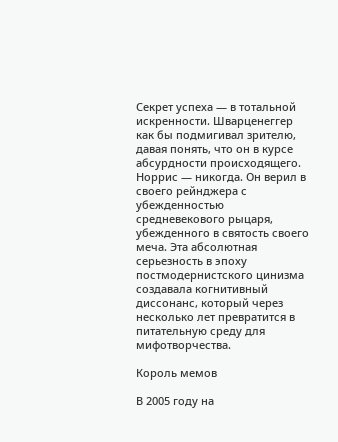Секрет успеха — в тотальной искренности. Шварценеггер как бы подмигивал зрителю, давая понять, что он в курсе абсурдности происходящего. Норрис — никогда. Он верил в своего рейнджера с убежденностью средневекового рыцаря, убежденного в святость своего меча. Эта абсолютная серьезность в эпоху постмодернистского цинизма создавала когнитивный диссонанс, который через несколько лет превратится в питательную среду для мифотворчества.

Король мемов

В 2005 году на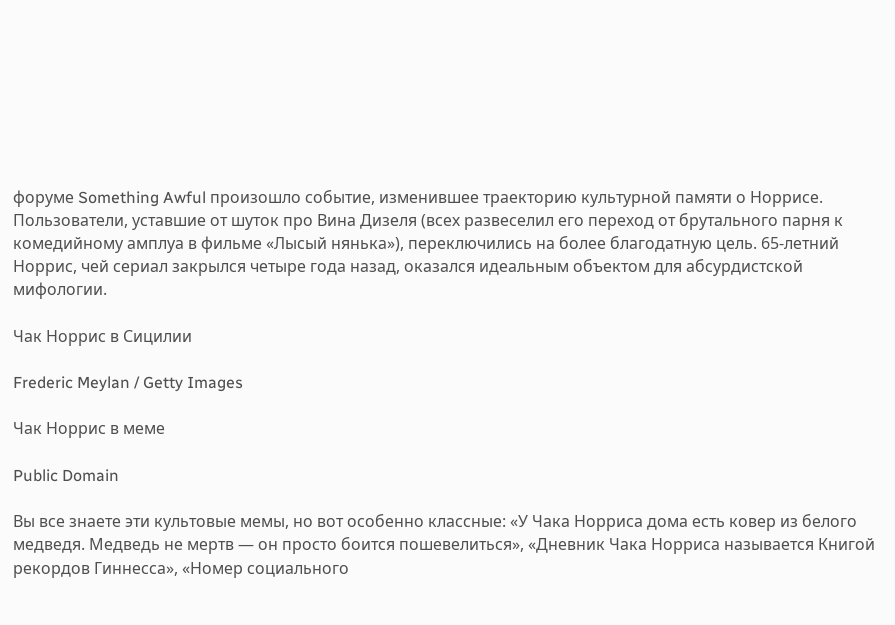форуме Something Awful произошло событие, изменившее траекторию культурной памяти о Норрисе. Пользователи, уставшие от шуток про Вина Дизеля (всех развеселил его переход от брутального парня к комедийному амплуа в фильме «Лысый нянька»), переключились на более благодатную цель. 65-летний Норрис, чей сериал закрылся четыре года назад, оказался идеальным объектом для абсурдистской мифологии.

Чак Норрис в Сицилии

Frederic Meylan / Getty Images

Чак Норрис в меме

Public Domain

Вы все знаете эти культовые мемы, но вот особенно классные: «У Чака Норриса дома есть ковер из белого медведя. Медведь не мертв — он просто боится пошевелиться», «Дневник Чака Норриса называется Книгой рекордов Гиннесса», «Номер социального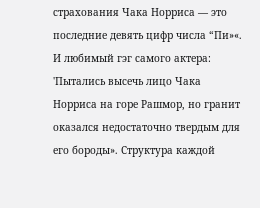страхования Чака Норриса — это последние девять цифр числа “Пи»«. И любимый гэг самого актера: 'Пытались высечь лицо Чака Норриса на горе Рашмор, но гранит оказался недостаточно твердым для его бороды». Структура каждой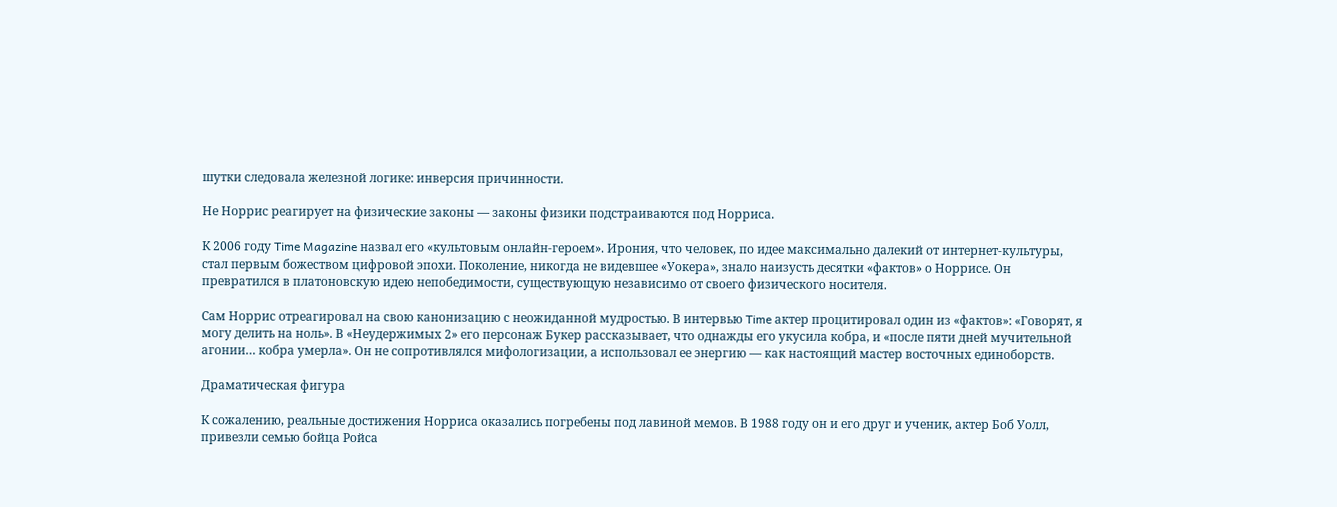шутки следовала железной логике: инверсия причинности.

Не Норрис реагирует на физические законы — законы физики подстраиваются под Норриса.

К 2006 году Time Magazine назвал его «культовым онлайн-героем». Ирония, что человек, по идее максимально далекий от интернет-культуры, стал первым божеством цифровой эпохи. Поколение, никогда не видевшее «Уокера», знало наизусть десятки «фактов» о Норрисе. Он превратился в платоновскую идею непобедимости, существующую независимо от своего физического носителя.

Сам Норрис отреагировал на свою канонизацию с неожиданной мудростью. В интервью Time актер процитировал один из «фактов»: «Говорят, я могу делить на ноль». В «Неудержимых 2» его персонаж Букер рассказывает, что однажды его укусила кобра, и «после пяти дней мучительной агонии… кобра умерла». Он не сопротивлялся мифологизации, а использовал ее энергию — как настоящий мастер восточных единоборств.

Драматическая фигура

К сожалению, реальные достижения Норриса оказались погребены под лавиной мемов. В 1988 году он и его друг и ученик, актер Боб Уолл, привезли семью бойца Ройса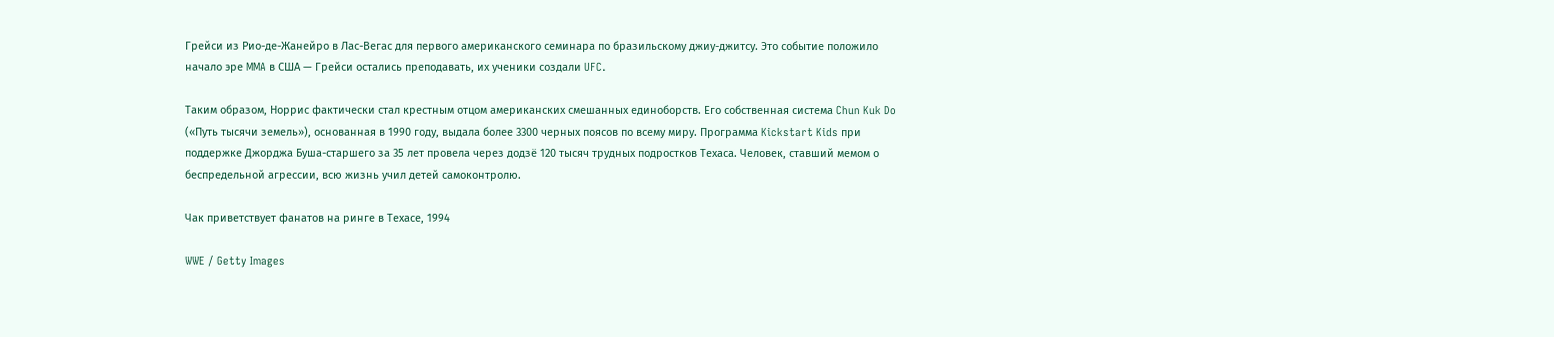Грейси из Рио-де-Жанейро в Лас-Вегас для первого американского семинара по бразильскому джиу-джитсу. Это событие положило начало эре MMA в США — Грейси остались преподавать, их ученики создали UFC.

Таким образом, Норрис фактически стал крестным отцом американских смешанных единоборств. Его собственная система Chun Kuk Do («Путь тысячи земель»), основанная в 1990 году, выдала более 3300 черных поясов по всему миру. Программа Kickstart Kids при поддержке Джорджа Буша-старшего за 35 лет провела через додзё 120 тысяч трудных подростков Техаса. Человек, ставший мемом о беспредельной агрессии, всю жизнь учил детей самоконтролю.

Чак приветствует фанатов на ринге в Техасе, 1994

WWE / Getty Images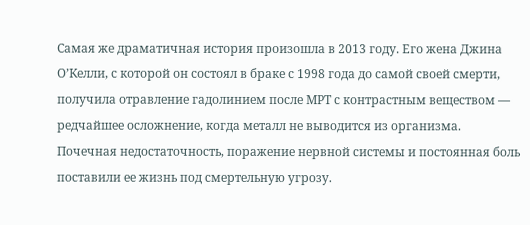Самая же драматичная история произошла в 2013 году. Его жена Джина О’Келли, с которой он состоял в браке с 1998 года до самой своей смерти, получила отравление гадолинием после МРТ с контрастным веществом — редчайшее осложнение, когда металл не выводится из организма. Почечная недостаточность, поражение нервной системы и постоянная боль поставили ее жизнь под смертельную угрозу.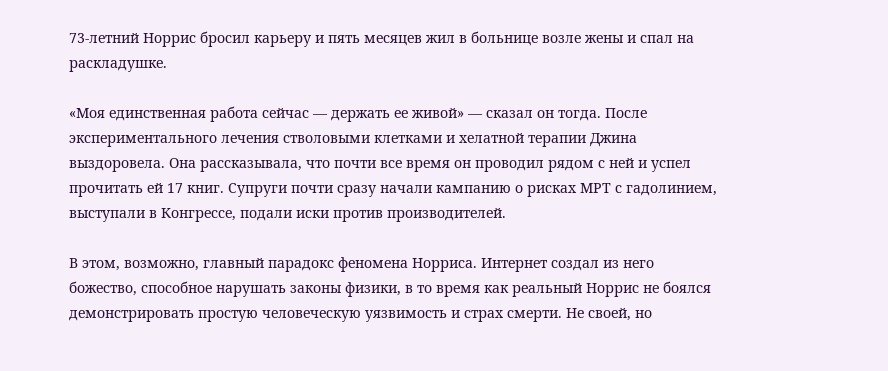73-летний Норрис бросил карьеру и пять месяцев жил в больнице возле жены и спал на раскладушке.

«Моя единственная работа сейчас — держать ее живой» — сказал он тогда. После экспериментального лечения стволовыми клетками и хелатной терапии Джина выздоровела. Она рассказывала, что почти все время он проводил рядом с ней и успел прочитать ей 17 книг. Супруги почти сразу начали кампанию о рисках МРТ с гадолинием, выступали в Конгрессе, подали иски против производителей.

В этом, возможно, главный парадокс феномена Норриса. Интернет создал из него божество, способное нарушать законы физики, в то время как реальный Норрис не боялся демонстрировать простую человеческую уязвимость и страх смерти. Не своей, но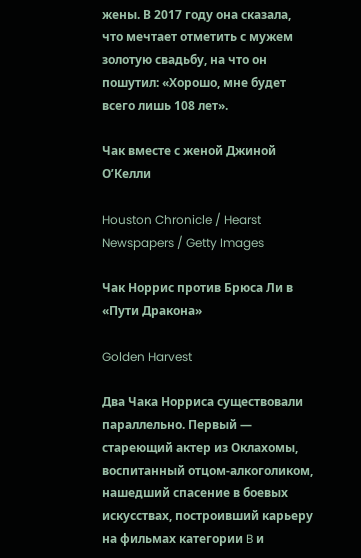жены. В 2017 году она сказала, что мечтает отметить с мужем золотую свадьбу, на что он пошутил: «Хорошо, мне будет всего лишь 108 лет».

Чак вместе с женой Джиной О’Келли

Houston Chronicle / Hearst Newspapers / Getty Images

Чак Норрис против Брюса Ли в «Пути Дракона»

Golden Harvest

Два Чака Норриса существовали параллельно. Первый — стареющий актер из Оклахомы, воспитанный отцом-алкоголиком, нашедший спасение в боевых искусствах, построивший карьеру на фильмах категории B и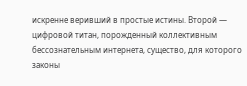искренне веривший в простые истины. Второй — цифровой титан, порожденный коллективным бессознательным интернета, существо, для которого законы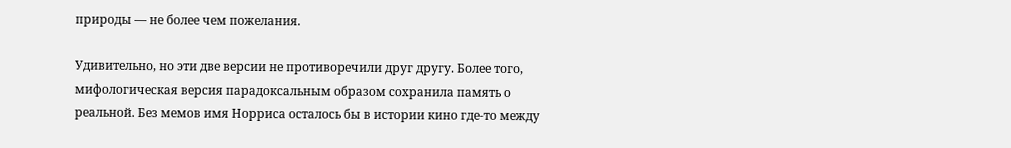природы — не более чем пожелания.

Удивительно, но эти две версии не противоречили друг другу. Более того, мифологическая версия парадоксальным образом сохранила память о реальной. Без мемов имя Норриса осталось бы в истории кино где-то между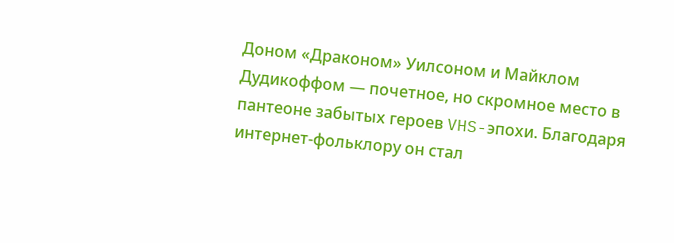Доном «Драконом» Уилсоном и Майклом Дудикоффом — почетное, но скромное место в пантеоне забытых героев VHS-эпохи. Благодаря интернет-фольклору он стал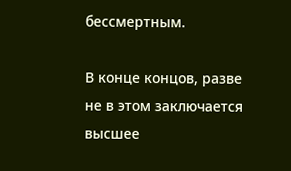бессмертным.

В конце концов, разве не в этом заключается высшее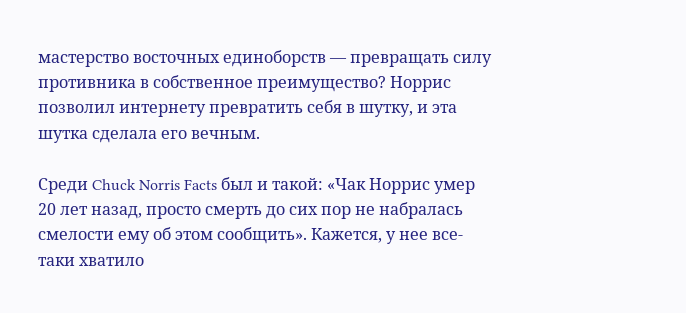мастерство восточных единоборств — превращать силу противника в собственное преимущество? Норрис позволил интернету превратить себя в шутку, и эта шутка сделала его вечным.

Среди Chuck Norris Facts был и такой: «Чак Норрис умер 20 лет назад, просто смерть до сих пор не набралась смелости ему об этом сообщить». Кажется, у нее все-таки хватило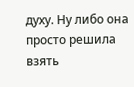духу. Ну либо она просто решила взять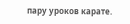пару уроков карате.